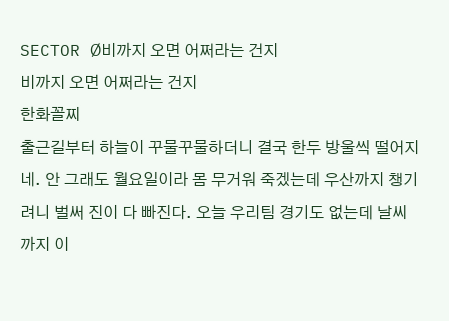SECTOR ∅비까지 오면 어쩌라는 건지
비까지 오면 어쩌라는 건지
한화꼴찌
출근길부터 하늘이 꾸물꾸물하더니 결국 한두 방울씩 떨어지네. 안 그래도 월요일이라 몸 무거워 죽겠는데 우산까지 챙기려니 벌써 진이 다 빠진다. 오늘 우리팀 경기도 없는데 날씨까지 이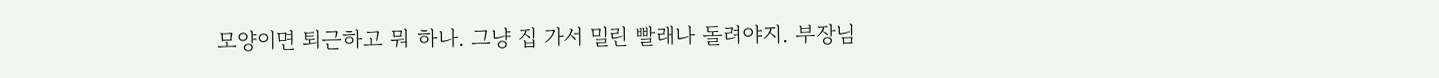모양이면 퇴근하고 뭐 하나. 그냥 집 가서 밀린 빨래나 돌려야지. 부장님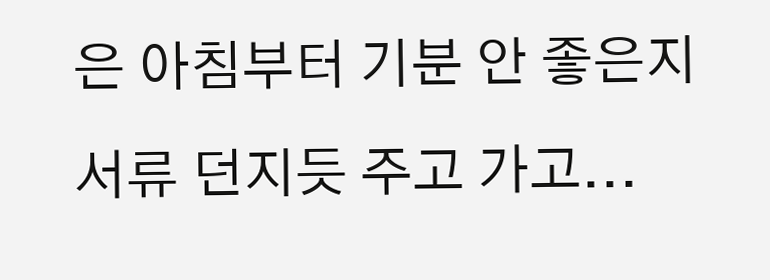은 아침부터 기분 안 좋은지 서류 던지듯 주고 가고...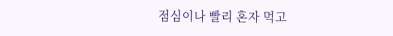점심이나 빨리 혼자 먹고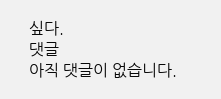싶다.
댓글
아직 댓글이 없습니다.